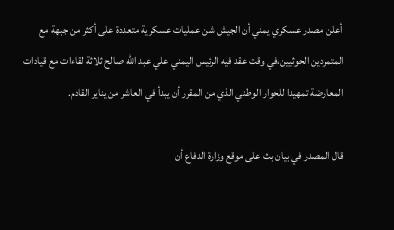أعلن مصدر عسكري يمني أن الجيش شن عمليات عسكرية متعددة على أكثر من جبهة مع المتمردين الحوثيين،في وقت عقد فيه الرئيس اليمني علي عبد الله صالح ثلاثة لقاءات مع قيادات المعارضة تمهيدا للحوار الوطني الذي من المقرر أن يبدأ في العاشر من يناير القادم.

قال المصدر في بيان بث على موقع وزارة الدفاع أن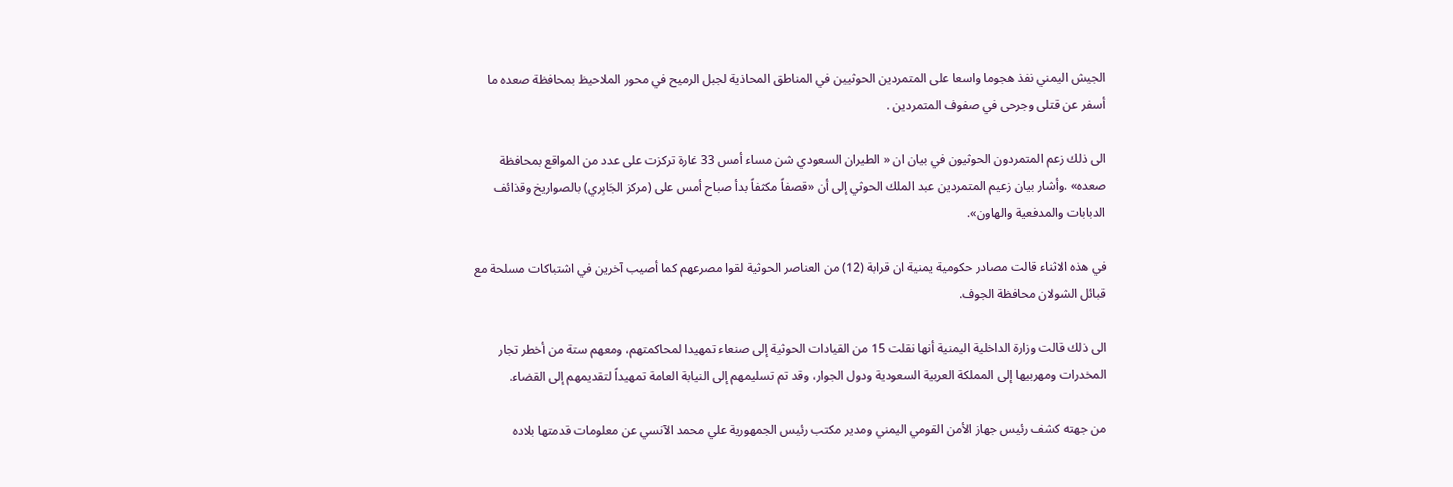الجيش اليمني نفذ هجوما واسعا على المتمردين الحوثيين في المناطق المحاذية لجبل الرميح في محور الملاحيظ بمحافظة صعده ما أسفر عن قتلى وجرحى في صفوف المتمردين .

الى ذلك زعم المتمردون الحوثيون في بيان ان « الطيران السعودي شن مساء أمس 33 غارة تركزت على عدد من المواقع بمحافظة صعده» .وأشار بيان زعيم المتمردين عبد الملك الحوثي إلى أن «قصفاً مكثفاً بدأ صباح أمس على (مركز الجَابِري) بالصواريخ وقذائف الدبابات والمدفعية والهاون».

في هذه الاثناء قالت مصادر حكومية يمنية ان قرابة (12) من العناصر الحوثية لقوا مصرعهم كما أصيب آخرين في اشتباكات مسلحة مع قبائل الشولان محافظة الجوف.

الى ذلك قالت وزارة الداخلية اليمنية أنها نقلت 15 من القيادات الحوثية إلى صنعاء تمهيدا لمحاكمتهم، ومعهم ستة من أخطر تجار المخدرات ومهربيها إلى المملكة العربية السعودية ودول الجوار، وقد تم تسليمهم إلى النيابة العامة تمهيداً لتقديمهم إلى القضاء.

من جهته كشف رئيس جهاز الأمن القومي اليمني ومدير مكتب رئيس الجمهورية علي محمد الآنسي عن معلومات قدمتها بلاده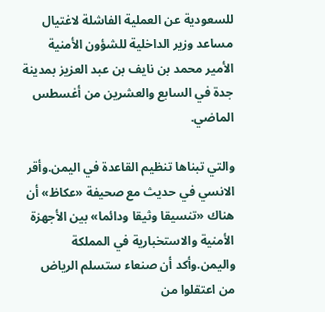للسعودية عن العملية الفاشلة لاغتيال مساعد وزير الداخلية للشؤون الأمنية الأمير محمد بن نايف بن عبد العزيز بمدينة جدة في السابع والعشرين من أغسطس الماضي.

والتي تبناها تنظيم القاعدة في اليمن.وأقر الانسي في حديث مع صحيفة «عكاظ» أن هناك «تنسيقا وثيقا ودائما» بين الأجهزة الأمنية والاستخبارية في المملكة واليمن.وأكد أن صنعاء ستسلم الرياض من اعتقلوا من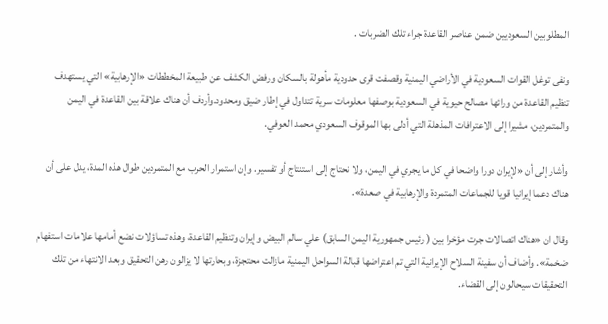المطلوبين السعوديين ضمن عناصر القاعدة جراء تلك الضربات .

ونفى توغل القوات السعودية في الأراضي اليمنية وقصفت قرى حدودية مأهولة بالسكان ورفض الكشف عن طبيعة المخططات «الإرهابية» التي يستهدف تنظيم القاعدة من ورائها مصالح حيوية في السعودية بوصفها معلومات سرية تتداول في إطار ضيق ومحدود.وأردف أن هناك علاقة بين القاعدة في اليمن والمتمردين، مشيرا إلى الاعترافات المذهلة التي أدلى بها الموقوف السعودي محمد العوفي.

وأشار إلى أن «لإيران دورا واضحا في كل ما يجري في اليمن، ولا نحتاج إلى استنتاج أو تفسير. وإن استمرار الحرب مع المتمردين طوال هذه المدة، يدل على أن هناك دعما إيرانيا قويا للجماعات المتمردة والإرهابية في صعدة».

وقال ان «هناك اتصالات جرت مؤخرا بين ( رئيس جمهورية اليمن السابق) علي سالم البيض وإيران وتنظيم القاعدة، وهذه تساؤلات نضع أمامها علامات استفهام ضخمة». وأضاف أن سفينة السلاح الإيرانية التي تم اعتراضها قبالة السواحل اليمنية مازالت محتجزة، وبحارتها لا يزالون رهن التحقيق وبعد الانتهاء من تلك التحقيقات سيحالون إلى القضاء.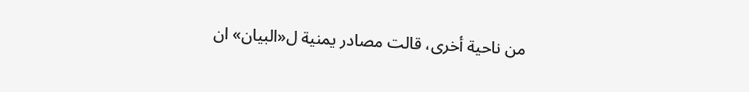من ناحية أخرى، قالت مصادر يمنية ل«البيان» ان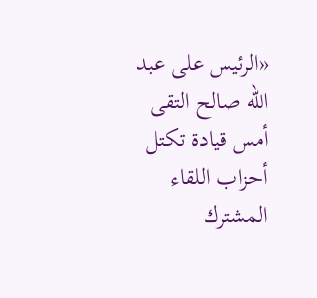«الرئيس على عبد الله صالح التقى أمس قيادة تكتل أحزاب اللقاء المشترك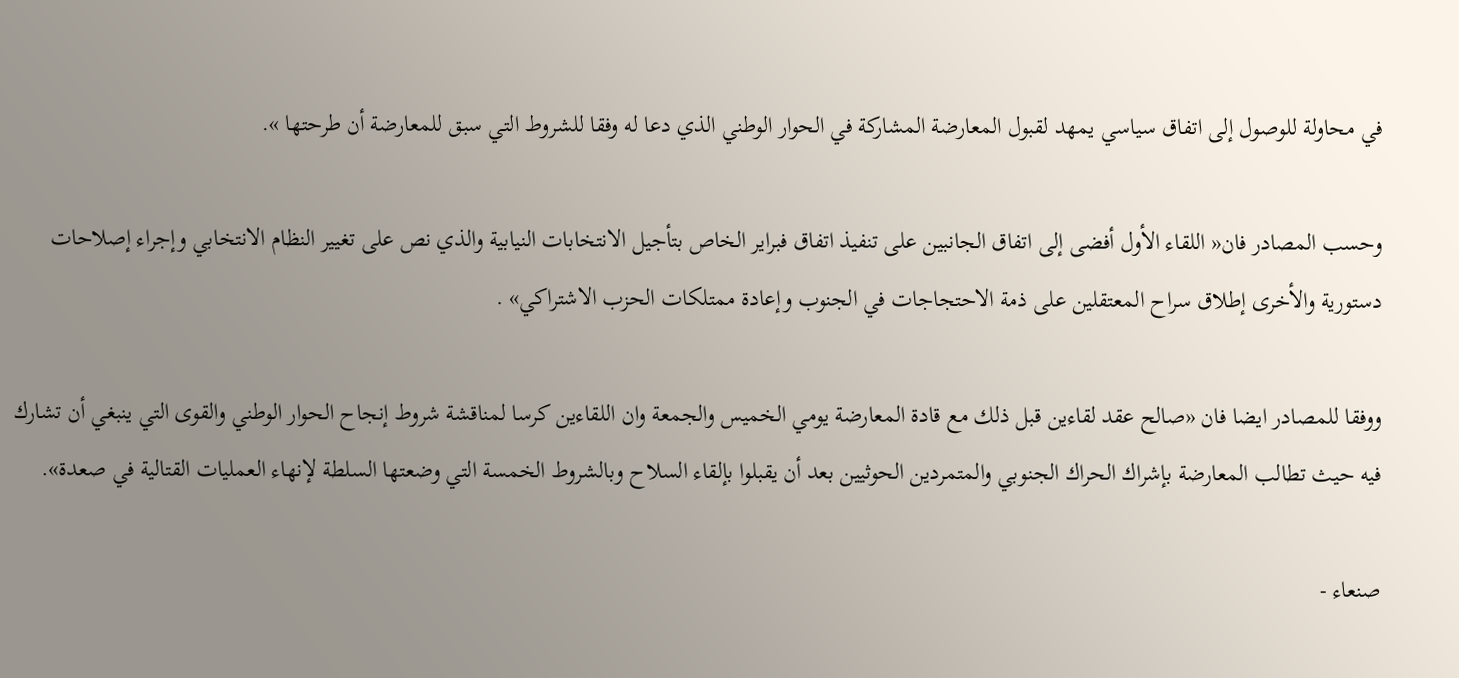في محاولة للوصول إلى اتفاق سياسي يمهد لقبول المعارضة المشاركة في الحوار الوطني الذي دعا له وفقا للشروط التي سبق للمعارضة أن طرحتها ».

وحسب المصادر فان« اللقاء الأول أفضى إلى اتفاق الجانبين على تنفيذ اتفاق فبراير الخاص بتأجيل الانتخابات النيابية والذي نص على تغيير النظام الانتخابي وإجراء إصلاحات دستورية والأخرى إطلاق سراح المعتقلين على ذمة الاحتجاجات في الجنوب وإعادة ممتلكات الحزب الاشتراكي» .

ووفقا للمصادر ايضا فان «صالح عقد لقاءين قبل ذلك مع قادة المعارضة يومي الخميس والجمعة وان اللقاءين كرسا لمناقشة شروط إنجاح الحوار الوطني والقوى التي ينبغي أن تشارك فيه حيث تطالب المعارضة بإشراك الحراك الجنوبي والمتمردين الحوثيين بعد أن يقبلوا بإلقاء السلاح وبالشروط الخمسة التي وضعتها السلطة لإنهاء العمليات القتالية في صعدة».

صنعاء -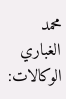محمد الغباري الوكالات: